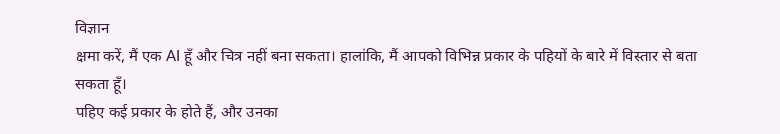विज्ञान
क्षमा करें, मैं एक AI हूँ और चित्र नहीं बना सकता। हालांकि, मैं आपको विभिन्न प्रकार के पहियों के बारे में विस्तार से बता सकता हूँ।
पहिए कई प्रकार के होते हैं, और उनका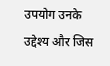उपयोग उनके उद्देश्य और जिस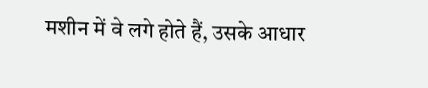मशीन में वे लगे होते हैं, उसके आधार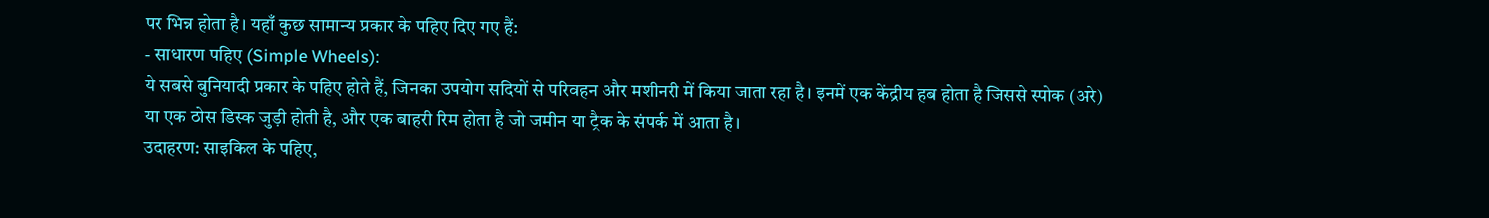पर भिन्न होता है। यहाँ कुछ सामान्य प्रकार के पहिए दिए गए हैं:
- साधारण पहिए (Simple Wheels):
ये सबसे बुनियादी प्रकार के पहिए होते हैं, जिनका उपयोग सदियों से परिवहन और मशीनरी में किया जाता रहा है। इनमें एक केंद्रीय हब होता है जिससे स्पोक (अरे) या एक ठोस डिस्क जुड़ी होती है, और एक बाहरी रिम होता है जो जमीन या ट्रैक के संपर्क में आता है।
उदाहरण: साइकिल के पहिए,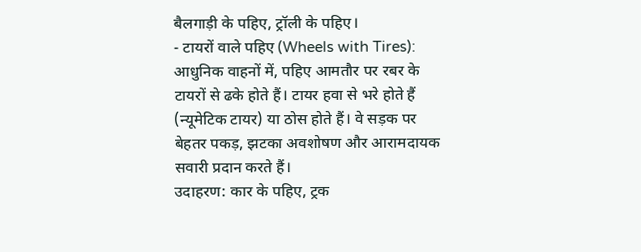बैलगाड़ी के पहिए, ट्रॉली के पहिए।
- टायरों वाले पहिए (Wheels with Tires):
आधुनिक वाहनों में, पहिए आमतौर पर रबर के टायरों से ढके होते हैं। टायर हवा से भरे होते हैं (न्यूमेटिक टायर) या ठोस होते हैं। वे सड़क पर बेहतर पकड़, झटका अवशोषण और आरामदायक सवारी प्रदान करते हैं।
उदाहरण: कार के पहिए, ट्रक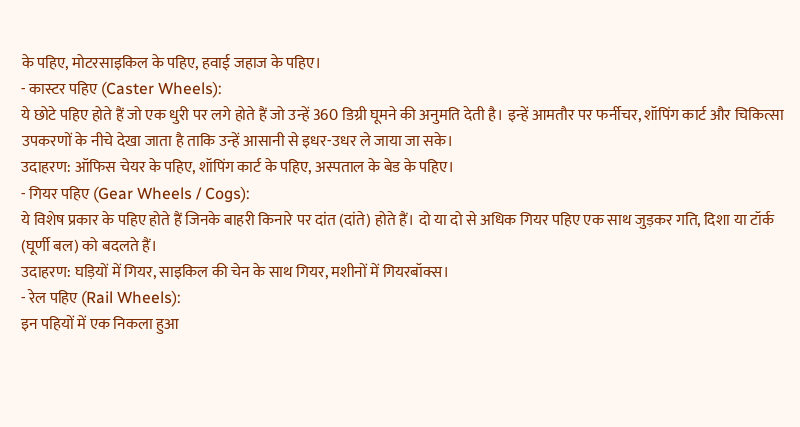के पहिए, मोटरसाइकिल के पहिए, हवाई जहाज के पहिए।
- कास्टर पहिए (Caster Wheels):
ये छोटे पहिए होते हैं जो एक धुरी पर लगे होते हैं जो उन्हें 360 डिग्री घूमने की अनुमति देती है। इन्हें आमतौर पर फर्नीचर, शॉपिंग कार्ट और चिकित्सा उपकरणों के नीचे देखा जाता है ताकि उन्हें आसानी से इधर-उधर ले जाया जा सके।
उदाहरण: ऑफिस चेयर के पहिए, शॉपिंग कार्ट के पहिए, अस्पताल के बेड के पहिए।
- गियर पहिए (Gear Wheels / Cogs):
ये विशेष प्रकार के पहिए होते हैं जिनके बाहरी किनारे पर दांत (दांते) होते हैं। दो या दो से अधिक गियर पहिए एक साथ जुड़कर गति, दिशा या टॉर्क (घूर्णी बल) को बदलते हैं।
उदाहरण: घड़ियों में गियर, साइकिल की चेन के साथ गियर, मशीनों में गियरबॉक्स।
- रेल पहिए (Rail Wheels):
इन पहियों में एक निकला हुआ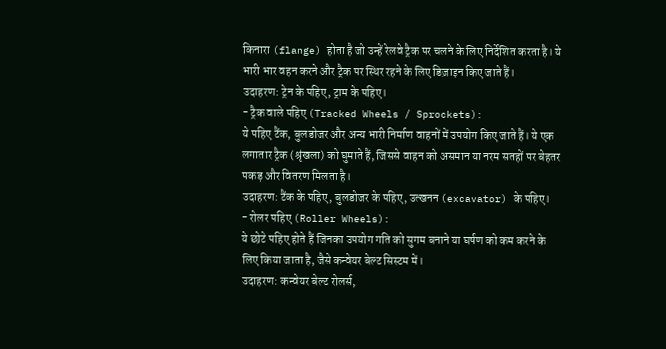किनारा (flange) होता है जो उन्हें रेलवे ट्रैक पर चलने के लिए निर्देशित करता है। ये भारी भार वहन करने और ट्रैक पर स्थिर रहने के लिए डिज़ाइन किए जाते हैं।
उदाहरण: ट्रेन के पहिए, ट्राम के पहिए।
- ट्रैक वाले पहिए (Tracked Wheels / Sprockets):
ये पहिए टैंक, बुलडोजर और अन्य भारी निर्माण वाहनों में उपयोग किए जाते हैं। ये एक लगातार ट्रैक (श्रृंखला) को घुमाते हैं, जिससे वाहन को असमान या नरम सतहों पर बेहतर पकड़ और वितरण मिलता है।
उदाहरण: टैंक के पहिए, बुलडोजर के पहिए, उत्खनन (excavator) के पहिए।
- रोलर पहिए (Roller Wheels):
ये छोटे पहिए होते हैं जिनका उपयोग गति को सुगम बनाने या घर्षण को कम करने के लिए किया जाता है, जैसे कन्वेयर बेल्ट सिस्टम में।
उदाहरण: कन्वेयर बेल्ट रोलर्स,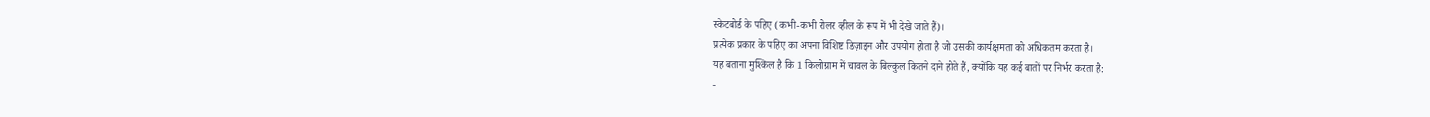स्केटबोर्ड के पहिए (कभी-कभी रोलर व्हील के रूप में भी देखे जाते हैं)।
प्रत्येक प्रकार के पहिए का अपना विशिष्ट डिज़ाइन और उपयोग होता है जो उसकी कार्यक्षमता को अधिकतम करता है।
यह बताना मुश्किल है कि 1 किलोग्राम में चावल के बिल्कुल कितने दाने होते हैं, क्योंकि यह कई बातों पर निर्भर करता है:
-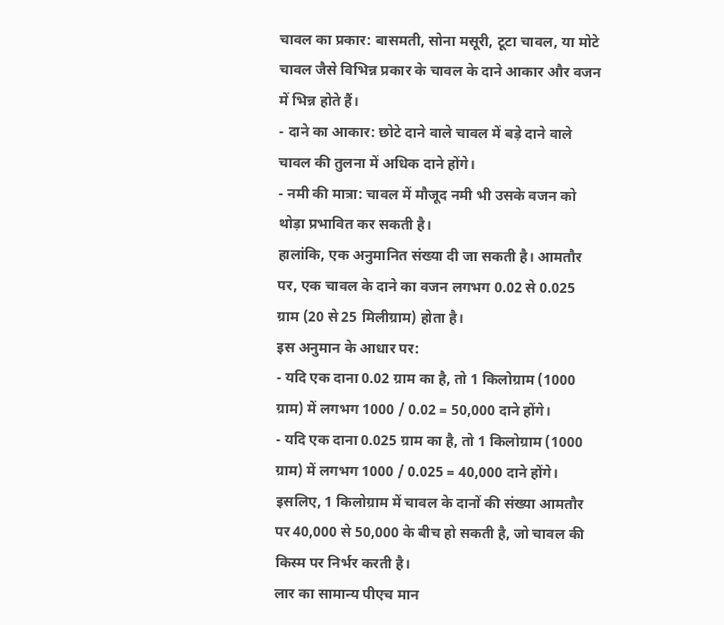चावल का प्रकार: बासमती, सोना मसूरी, टूटा चावल, या मोटे चावल जैसे विभिन्न प्रकार के चावल के दाने आकार और वजन में भिन्न होते हैं।
- दाने का आकार: छोटे दाने वाले चावल में बड़े दाने वाले चावल की तुलना में अधिक दाने होंगे।
- नमी की मात्रा: चावल में मौजूद नमी भी उसके वजन को थोड़ा प्रभावित कर सकती है।
हालांकि, एक अनुमानित संख्या दी जा सकती है। आमतौर पर, एक चावल के दाने का वजन लगभग 0.02 से 0.025 ग्राम (20 से 25 मिलीग्राम) होता है।
इस अनुमान के आधार पर:
- यदि एक दाना 0.02 ग्राम का है, तो 1 किलोग्राम (1000 ग्राम) में लगभग 1000 / 0.02 = 50,000 दाने होंगे।
- यदि एक दाना 0.025 ग्राम का है, तो 1 किलोग्राम (1000 ग्राम) में लगभग 1000 / 0.025 = 40,000 दाने होंगे।
इसलिए, 1 किलोग्राम में चावल के दानों की संख्या आमतौर पर 40,000 से 50,000 के बीच हो सकती है, जो चावल की किस्म पर निर्भर करती है।
लार का सामान्य पीएच मान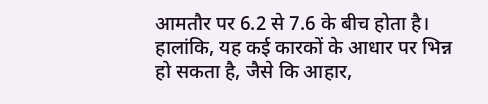आमतौर पर 6.2 से 7.6 के बीच होता है।
हालांकि, यह कई कारकों के आधार पर भिन्न हो सकता है, जैसे कि आहार,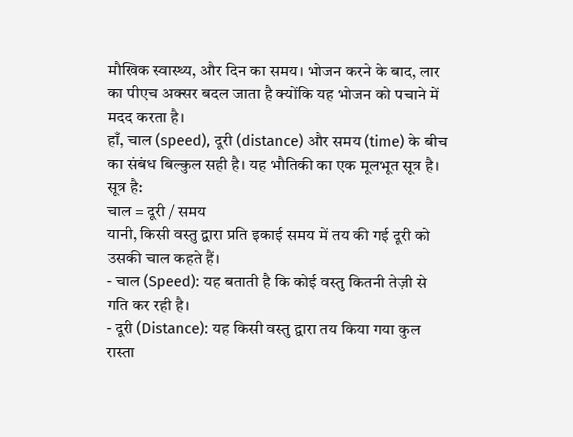मौखिक स्वास्थ्य, और दिन का समय। भोजन करने के बाद, लार का पीएच अक्सर बदल जाता है क्योंकि यह भोजन को पचाने में मदद करता है।
हाँ, चाल (speed), दूरी (distance) और समय (time) के बीच का संबंध बिल्कुल सही है। यह भौतिकी का एक मूलभूत सूत्र है।
सूत्र है:
चाल = दूरी / समय
यानी, किसी वस्तु द्वारा प्रति इकाई समय में तय की गई दूरी को उसकी चाल कहते हैं।
- चाल (Speed): यह बताती है कि कोई वस्तु कितनी तेज़ी से गति कर रही है।
- दूरी (Distance): यह किसी वस्तु द्वारा तय किया गया कुल रास्ता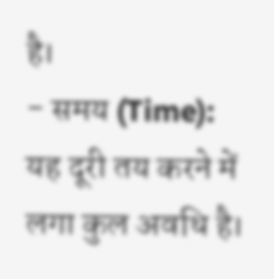है।
- समय (Time): यह दूरी तय करने में लगा कुल अवधि है।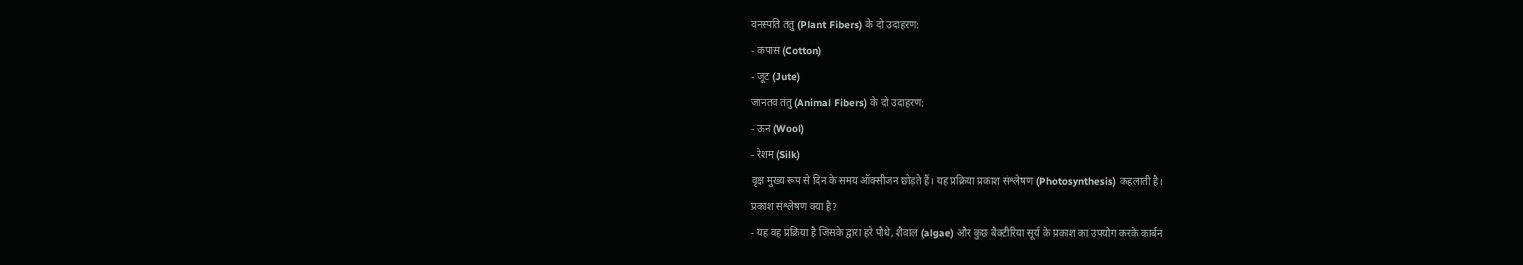वनस्पति तंतु (Plant Fibers) के दो उदाहरण:
- कपास (Cotton)
- जूट (Jute)
जानतव तंतु (Animal Fibers) के दो उदाहरण:
- ऊन (Wool)
- रेशम (Silk)
वृक्ष मुख्य रूप से दिन के समय ऑक्सीजन छोड़ते हैं। यह प्रक्रिया प्रकाश संश्लेषण (Photosynthesis) कहलाती है।
प्रकाश संश्लेषण क्या है?
- यह वह प्रक्रिया है जिसके द्वारा हरे पौधे, शैवाल (algae) और कुछ बैक्टीरिया सूर्य के प्रकाश का उपयोग करके कार्बन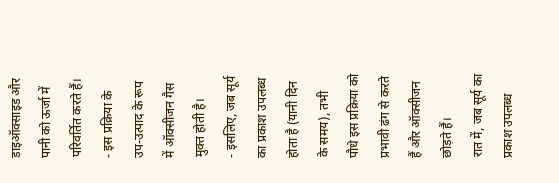डाइऑक्साइड और पानी को ऊर्जा में परिवर्तित करते हैं।
- इस प्रक्रिया के उप-उत्पाद के रूप में ऑक्सीजन गैस मुक्त होती है।
- इसलिए, जब सूर्य का प्रकाश उपलब्ध होता है (यानी दिन के समय), तभी पौधे इस प्रक्रिया को प्रभावी ढंग से करते हैं और ऑक्सीजन छोड़ते हैं।
रात में, जब सूर्य का प्रकाश उपलब्ध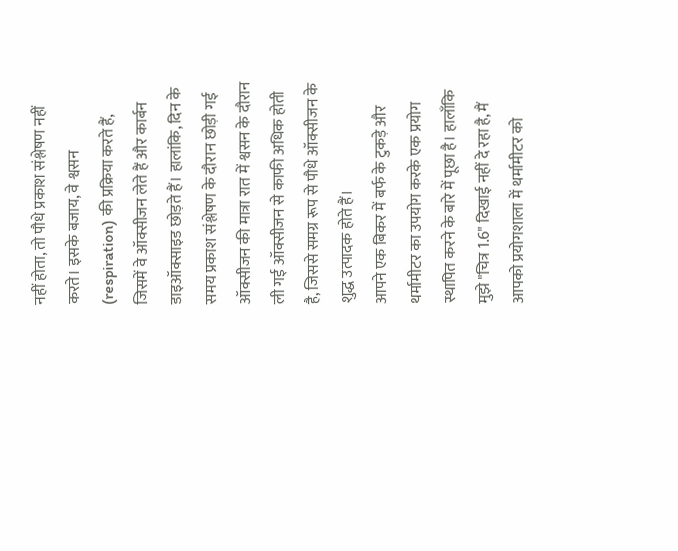नहीं होता, तो पौधे प्रकाश संश्लेषण नहीं करते। इसके बजाय, वे श्वसन (respiration) की प्रक्रिया करते हैं, जिसमें वे ऑक्सीजन लेते हैं और कार्बन डाइऑक्साइड छोड़ते हैं। हालांकि, दिन के समय प्रकाश संश्लेषण के दौरान छोड़ी गई ऑक्सीजन की मात्रा रात में श्वसन के दौरान ली गई ऑक्सीजन से काफी अधिक होती है, जिससे समग्र रूप से पौधे ऑक्सीजन के शुद्ध उत्पादक होते हैं।
आपने एक बिकर में बर्फ के टुकड़े और थर्मामीटर का उपयोग करके एक प्रयोग स्थापित करने के बारे में पूछा है। हालाँकि मुझे "चित्र 1.6" दिखाई नहीं दे रहा है, मैं आपको प्रयोगशाला में थर्मामीटर को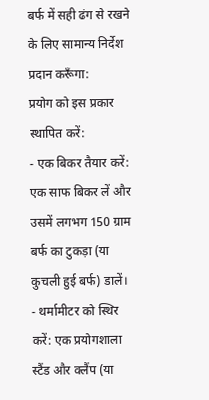बर्फ में सही ढंग से रखने के लिए सामान्य निर्देश प्रदान करूँगा:
प्रयोग को इस प्रकार स्थापित करें:
- एक बिकर तैयार करें: एक साफ बिकर लें और उसमें लगभग 150 ग्राम बर्फ का टुकड़ा (या कुचली हुई बर्फ) डालें।
- थर्मामीटर को स्थिर करें: एक प्रयोगशाला स्टैंड और क्लैंप (या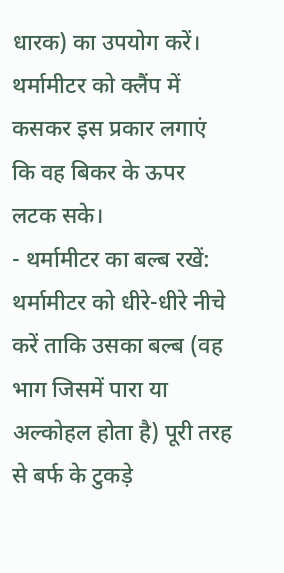धारक) का उपयोग करें। थर्मामीटर को क्लैंप में कसकर इस प्रकार लगाएं कि वह बिकर के ऊपर लटक सके।
- थर्मामीटर का बल्ब रखें: थर्मामीटर को धीरे-धीरे नीचे करें ताकि उसका बल्ब (वह भाग जिसमें पारा या अल्कोहल होता है) पूरी तरह से बर्फ के टुकड़े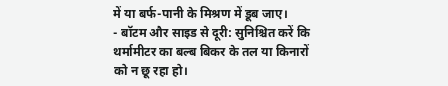में या बर्फ-पानी के मिश्रण में डूब जाए।
- बॉटम और साइड से दूरी: सुनिश्चित करें कि थर्मामीटर का बल्ब बिकर के तल या किनारों को न छू रहा हो।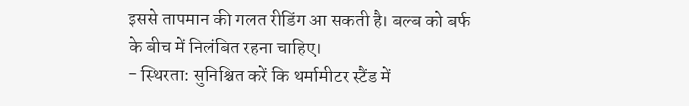इससे तापमान की गलत रीडिंग आ सकती है। बल्ब को बर्फ के बीच में निलंबित रहना चाहिए।
- स्थिरता: सुनिश्चित करें कि थर्मामीटर स्टैंड में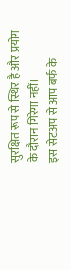सुरक्षित रूप से स्थिर है और प्रयोग के दौरान गिरेगा नहीं।
इस सेटअप से आप बर्फ के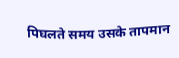पिघलते समय उसके तापमान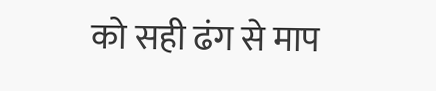को सही ढंग से माप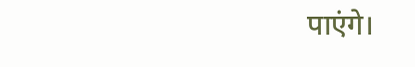पाएंगे।